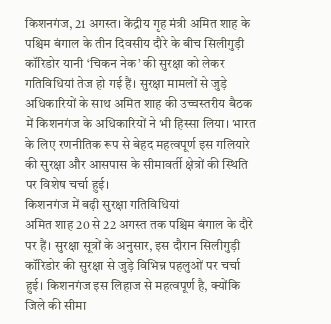किशनगंज, 21 अगस्त। केंद्रीय गृह मंत्री अमित शाह के पश्चिम बंगाल के तीन दिवसीय दौरे के बीच सिलीगुड़ी कॉरिडोर यानी ‘चिकन नेक’ की सुरक्षा को लेकर गतिविधियां तेज हो गई हैं। सुरक्षा मामलों से जुड़े अधिकारियों के साथ अमित शाह की उच्चस्तरीय बैठक में किशनगंज के अधिकारियों ने भी हिस्सा लिया। भारत के लिए रणनीतिक रूप से बेहद महत्वपूर्ण इस गलियारे की सुरक्षा और आसपास के सीमावर्ती क्षेत्रों की स्थिति पर विशेष चर्चा हुई।
किशनगंज में बढ़ी सुरक्षा गतिविधियां
अमित शाह 20 से 22 अगस्त तक पश्चिम बंगाल के दौरे पर हैं। सुरक्षा सूत्रों के अनुसार, इस दौरान सिलीगुड़ी कॉरिडोर की सुरक्षा से जुड़े विभिन्न पहलुओं पर चर्चा हुई। किशनगंज इस लिहाज से महत्वपूर्ण है, क्योंकि जिले की सीमा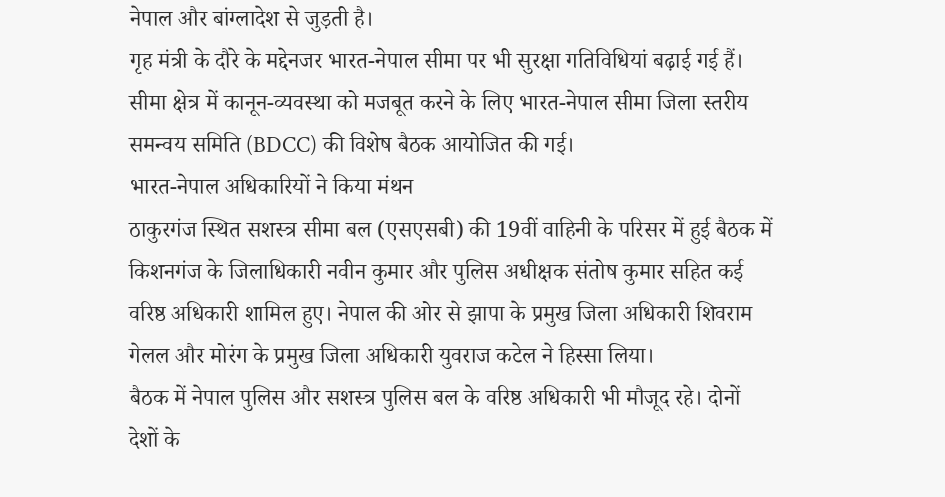नेपाल और बांग्लादेश से जुड़ती है।
गृह मंत्री के दौरे के मद्देनजर भारत-नेपाल सीमा पर भी सुरक्षा गतिविधियां बढ़ाई गई हैं। सीमा क्षेत्र में कानून-व्यवस्था को मजबूत करने के लिए भारत-नेपाल सीमा जिला स्तरीय समन्वय समिति (BDCC) की विशेष बैठक आयोजित की गई।
भारत-नेपाल अधिकारियों ने किया मंथन
ठाकुरगंज स्थित सशस्त्र सीमा बल (एसएसबी) की 19वीं वाहिनी के परिसर में हुई बैठक में किशनगंज के जिलाधिकारी नवीन कुमार और पुलिस अधीक्षक संतोष कुमार सहित कई वरिष्ठ अधिकारी शामिल हुए। नेपाल की ओर से झापा के प्रमुख जिला अधिकारी शिवराम गेलल और मोरंग के प्रमुख जिला अधिकारी युवराज कटेल ने हिस्सा लिया।
बैठक में नेपाल पुलिस और सशस्त्र पुलिस बल के वरिष्ठ अधिकारी भी मौजूद रहे। दोनों देशों के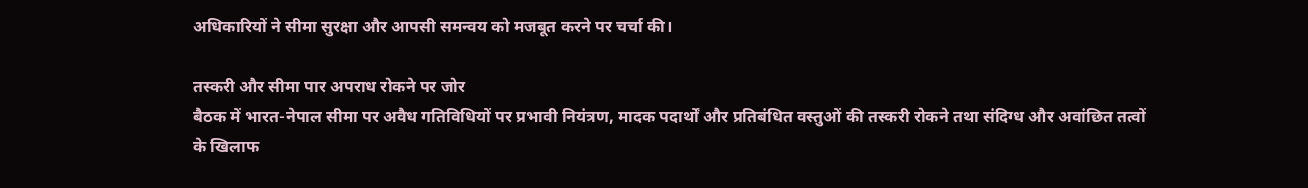अधिकारियों ने सीमा सुरक्षा और आपसी समन्वय को मजबूत करने पर चर्चा की।

तस्करी और सीमा पार अपराध रोकने पर जोर
बैठक में भारत-नेपाल सीमा पर अवैध गतिविधियों पर प्रभावी नियंत्रण, मादक पदार्थों और प्रतिबंधित वस्तुओं की तस्करी रोकने तथा संदिग्ध और अवांछित तत्वों के खिलाफ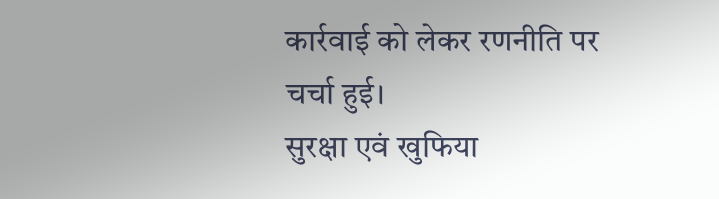कार्रवाई को लेकर रणनीति पर चर्चा हुई।
सुरक्षा एवं खुफिया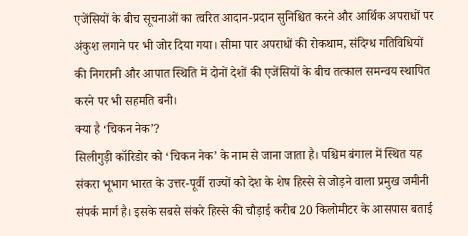एजेंसियों के बीच सूचनाओं का त्वरित आदान-प्रदान सुनिश्चित करने और आर्थिक अपराधों पर अंकुश लगाने पर भी जोर दिया गया। सीमा पार अपराधों की रोकथाम, संदिग्ध गतिविधियों की निगरानी और आपात स्थिति में दोनों देशों की एजेंसियों के बीच तत्काल समन्वय स्थापित करने पर भी सहमति बनी।
क्या है ‘चिकन नेक’?
सिलीगुड़ी कॉरिडोर को ‘चिकन नेक’ के नाम से जाना जाता है। पश्चिम बंगाल में स्थित यह संकरा भूभाग भारत के उत्तर-पूर्वी राज्यों को देश के शेष हिस्से से जोड़ने वाला प्रमुख जमीनी संपर्क मार्ग है। इसके सबसे संकरे हिस्से की चौड़ाई करीब 20 किलोमीटर के आसपास बताई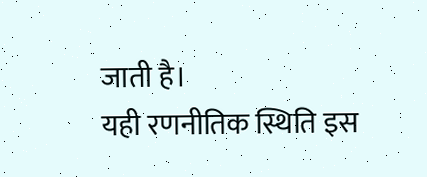जाती है।
यही रणनीतिक स्थिति इस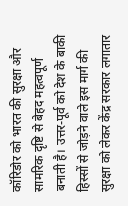कॉरिडोर को भारत की सुरक्षा और सामरिक दृष्टि से बेहद महत्वपूर्ण बनाती है। उत्तर-पूर्व को देश के बाकी हिस्सों से जोड़ने वाले इस मार्ग की सुरक्षा को लेकर केंद्र सरकार लगातार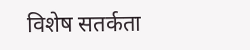विशेष सतर्कता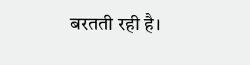बरतती रही है।